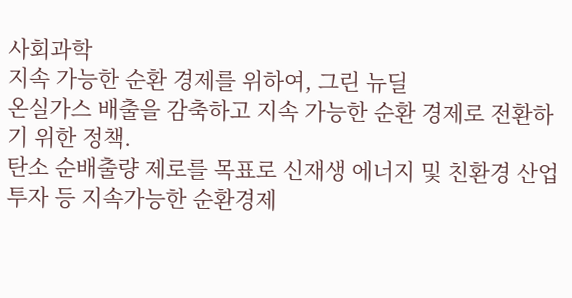사회과학
지속 가능한 순환 경제를 위하여, 그린 뉴딜
온실가스 배출을 감축하고 지속 가능한 순환 경제로 전환하기 위한 정책.
탄소 순배출량 제로를 목표로 신재생 에너지 및 친환경 산업 투자 등 지속가능한 순환경제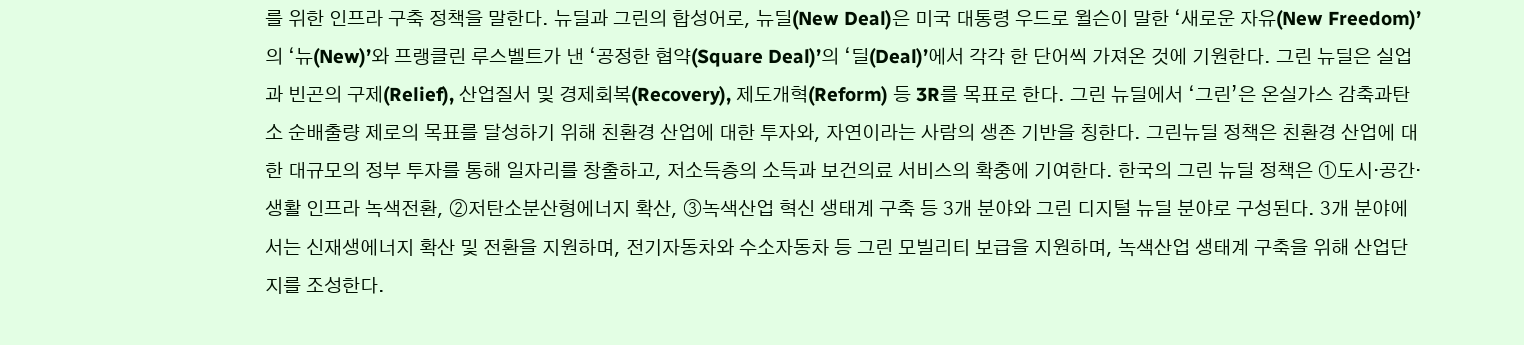를 위한 인프라 구축 정책을 말한다. 뉴딜과 그린의 합성어로, 뉴딜(New Deal)은 미국 대통령 우드로 윌슨이 말한 ‘새로운 자유(New Freedom)’의 ‘뉴(New)’와 프랭클린 루스벨트가 낸 ‘공정한 협약(Square Deal)’의 ‘딜(Deal)’에서 각각 한 단어씩 가져온 것에 기원한다. 그린 뉴딜은 실업과 빈곤의 구제(Relief), 산업질서 및 경제회복(Recovery), 제도개혁(Reform) 등 3R를 목표로 한다. 그린 뉴딜에서 ‘그린’은 온실가스 감축과탄소 순배출량 제로의 목표를 달성하기 위해 친환경 산업에 대한 투자와, 자연이라는 사람의 생존 기반을 칭한다. 그린뉴딜 정책은 친환경 산업에 대한 대규모의 정부 투자를 통해 일자리를 창출하고, 저소득층의 소득과 보건의료 서비스의 확충에 기여한다. 한국의 그린 뉴딜 정책은 ①도시·공간·생활 인프라 녹색전환, ②저탄소분산형에너지 확산, ③녹색산업 혁신 생태계 구축 등 3개 분야와 그린 디지털 뉴딜 분야로 구성된다. 3개 분야에서는 신재생에너지 확산 및 전환을 지원하며, 전기자동차와 수소자동차 등 그린 모빌리티 보급을 지원하며, 녹색산업 생태계 구축을 위해 산업단지를 조성한다.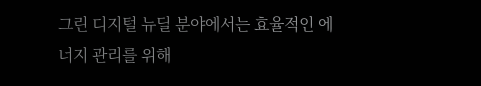그린 디지털 뉴딜 분야에서는 효율적인 에너지 관리를 위해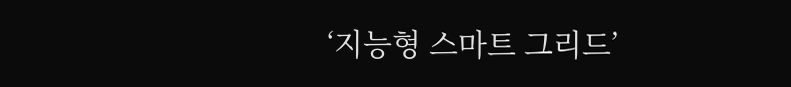‘지능형 스마트 그리드’